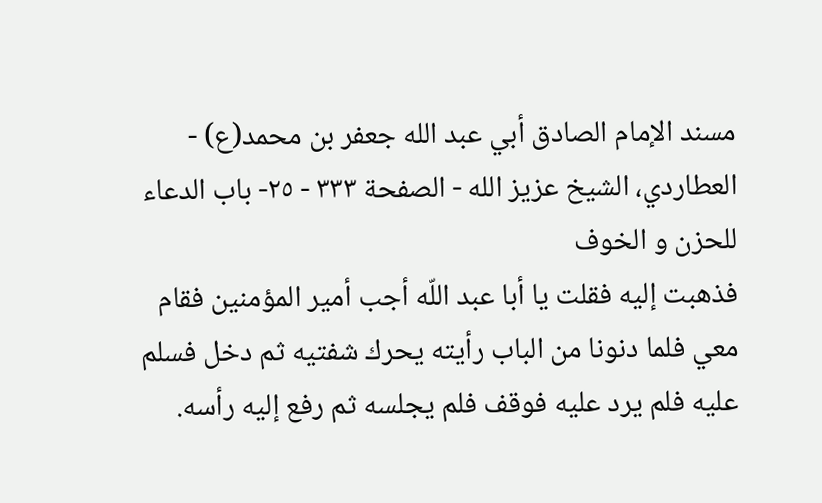مسند الإمام الصادق أبي عبد الله جعفر بن محمد(ع) - العطاردي، الشيخ عزيز الله - الصفحة ٣٣٣ - ٢٥- باب الدعاء للحزن و الخوف
فذهبت إليه فقلت يا أبا عبد اللّه أجب أمير المؤمنين فقام معي فلما دنونا من الباب رأيته يحرك شفتيه ثم دخل فسلم عليه فلم يرد عليه فوقف فلم يجلسه ثم رفع إليه رأسه.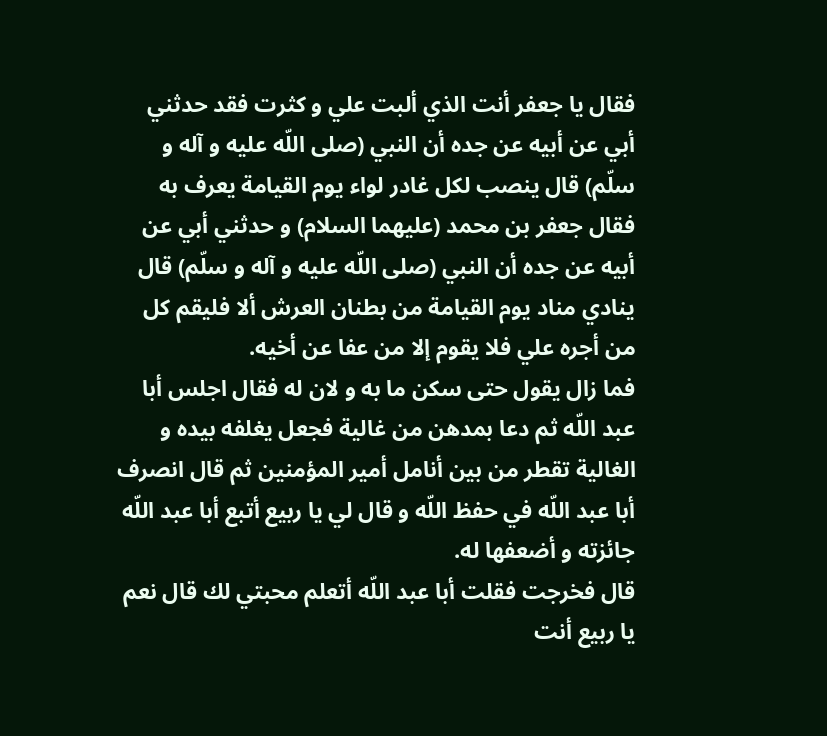فقال يا جعفر أنت الذي ألبت علي و كثرت فقد حدثني أبي عن أبيه عن جده أن النبي (صلى اللّه عليه و آله و سلّم) قال ينصب لكل غادر لواء يوم القيامة يعرف به فقال جعفر بن محمد (عليهما السلام) و حدثني أبي عن أبيه عن جده أن النبي (صلى اللّه عليه و آله و سلّم) قال ينادي مناد يوم القيامة من بطنان العرش ألا فليقم كل من أجره علي فلا يقوم إلا من عفا عن أخيه.
فما زال يقول حتى سكن ما به و لان له فقال اجلس أبا عبد اللّه ثم دعا بمدهن من غالية فجعل يغلفه بيده و الغالية تقطر من بين أنامل أمير المؤمنين ثم قال انصرف أبا عبد اللّه في حفظ اللّه و قال لي يا ربيع أتبع أبا عبد اللّه جائزته و أضعفها له.
قال فخرجت فقلت أبا عبد اللّه أتعلم محبتي لك قال نعم يا ربيع أنت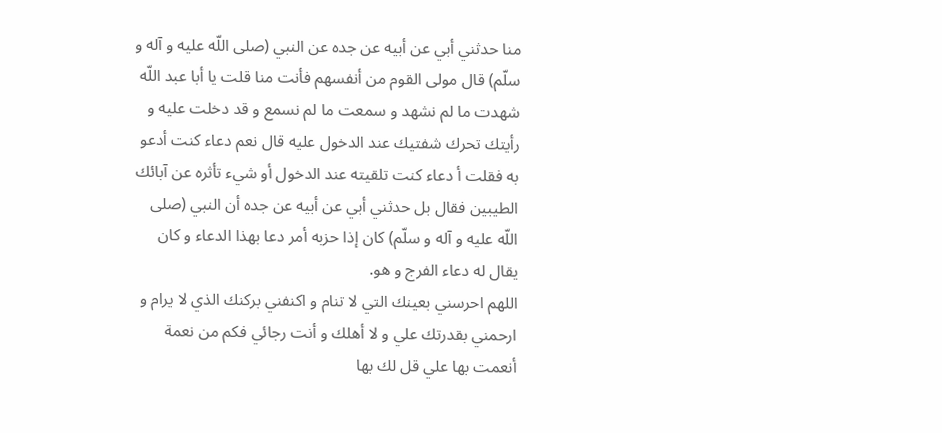منا حدثني أبي عن أبيه عن جده عن النبي (صلى اللّه عليه و آله و سلّم) قال مولى القوم من أنفسهم فأنت منا قلت يا أبا عبد اللّه شهدت ما لم نشهد و سمعت ما لم نسمع و قد دخلت عليه و رأيتك تحرك شفتيك عند الدخول عليه قال نعم دعاء كنت أدعو به فقلت أ دعاء كنت تلقيته عند الدخول أو شيء تأثره عن آبائك الطيبين فقال بل حدثني أبي عن أبيه عن جده أن النبي (صلى اللّه عليه و آله و سلّم) كان إذا حزبه أمر دعا بهذا الدعاء و كان يقال له دعاء الفرج و هو.
اللهم احرسني بعينك التي لا تنام و اكنفني بركنك الذي لا يرام و ارحمني بقدرتك علي و لا أهلك و أنت رجائي فكم من نعمة أنعمت بها علي قل لك بها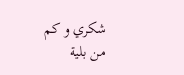شكري و كم من بلية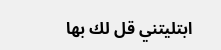ابتليتني قل لك بها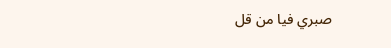صبري فيا من قل